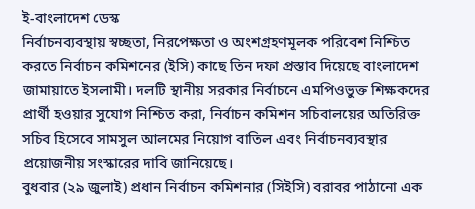ই-বাংলাদেশ ডেস্ক
নির্বাচনব্যবস্থায় স্বচ্ছতা, নিরপেক্ষতা ও অংশগ্রহণমূলক পরিবেশ নিশ্চিত করতে নির্বাচন কমিশনের (ইসি) কাছে তিন দফা প্রস্তাব দিয়েছে বাংলাদেশ জামায়াতে ইসলামী। দলটি স্থানীয় সরকার নির্বাচনে এমপিওভুক্ত শিক্ষকদের প্রার্থী হওয়ার সুযোগ নিশ্চিত করা, নির্বাচন কমিশন সচিবালয়ের অতিরিক্ত সচিব হিসেবে সামসুল আলমের নিয়োগ বাতিল এবং নির্বাচনব্যবস্থার প্রয়োজনীয় সংস্কারের দাবি জানিয়েছে।
বুধবার (২৯ জুলাই) প্রধান নির্বাচন কমিশনার (সিইসি) বরাবর পাঠানো এক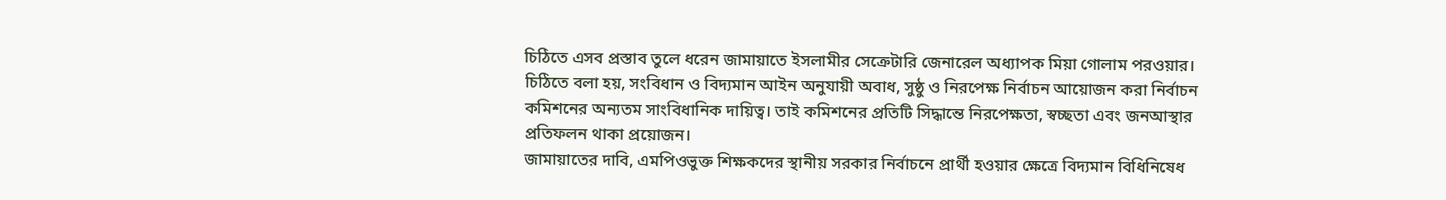চিঠিতে এসব প্রস্তাব তুলে ধরেন জামায়াতে ইসলামীর সেক্রেটারি জেনারেল অধ্যাপক মিয়া গোলাম পরওয়ার।
চিঠিতে বলা হয়, সংবিধান ও বিদ্যমান আইন অনুযায়ী অবাধ, সুষ্ঠু ও নিরপেক্ষ নির্বাচন আয়োজন করা নির্বাচন কমিশনের অন্যতম সাংবিধানিক দায়িত্ব। তাই কমিশনের প্রতিটি সিদ্ধান্তে নিরপেক্ষতা, স্বচ্ছতা এবং জনআস্থার প্রতিফলন থাকা প্রয়োজন।
জামায়াতের দাবি, এমপিওভুক্ত শিক্ষকদের স্থানীয় সরকার নির্বাচনে প্রার্থী হওয়ার ক্ষেত্রে বিদ্যমান বিধিনিষেধ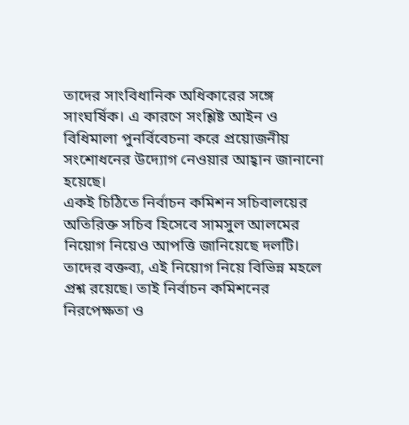তাদের সাংবিধানিক অধিকারের সঙ্গে সাংঘর্ষিক। এ কারণে সংশ্লিষ্ট আইন ও বিধিমালা পুনর্বিবেচনা করে প্রয়োজনীয় সংশোধনের উদ্যোগ নেওয়ার আহ্বান জানানো হয়েছে।
একই চিঠিতে নির্বাচন কমিশন সচিবালয়ের অতিরিক্ত সচিব হিসেবে সামসুল আলমের নিয়োগ নিয়েও আপত্তি জানিয়েছে দলটি। তাদের বক্তব্য, এই নিয়োগ নিয়ে বিভিন্ন মহলে প্রশ্ন রয়েছে। তাই নির্বাচন কমিশনের নিরপেক্ষতা ও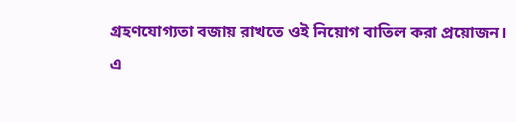গ্রহণযোগ্যতা বজায় রাখতে ওই নিয়োগ বাতিল করা প্রয়োজন।
এ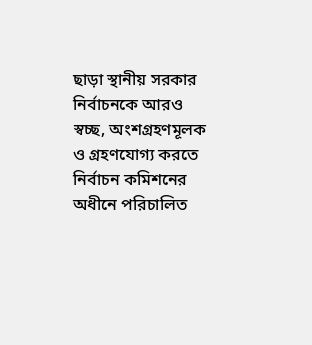ছাড়া স্থানীয় সরকার নির্বাচনকে আরও স্বচ্ছ, অংশগ্রহণমূলক ও গ্রহণযোগ্য করতে নির্বাচন কমিশনের অধীনে পরিচালিত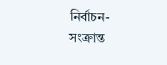নির্বাচন-সংক্রান্ত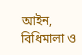আইন, বিধিমালা ও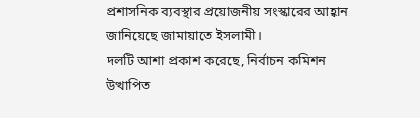প্রশাসনিক ব্যবস্থার প্রয়োজনীয় সংস্কারের আহ্বান জানিয়েছে জামায়াতে ইসলামী।
দলটি আশা প্রকাশ করেছে, নির্বাচন কমিশন উত্থাপিত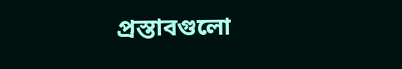প্রস্তাবগুলো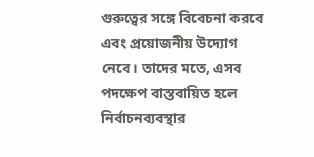গুরুত্বের সঙ্গে বিবেচনা করবে এবং প্রয়োজনীয় উদ্যোগ নেবে। তাদের মতে, এসব পদক্ষেপ বাস্তবায়িত হলে নির্বাচনব্যবস্থার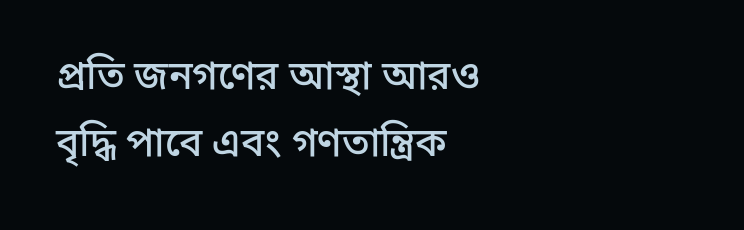প্রতি জনগণের আস্থা আরও বৃদ্ধি পাবে এবং গণতান্ত্রিক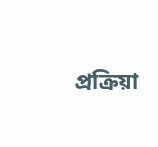প্রক্রিয়া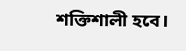শক্তিশালী হবে।